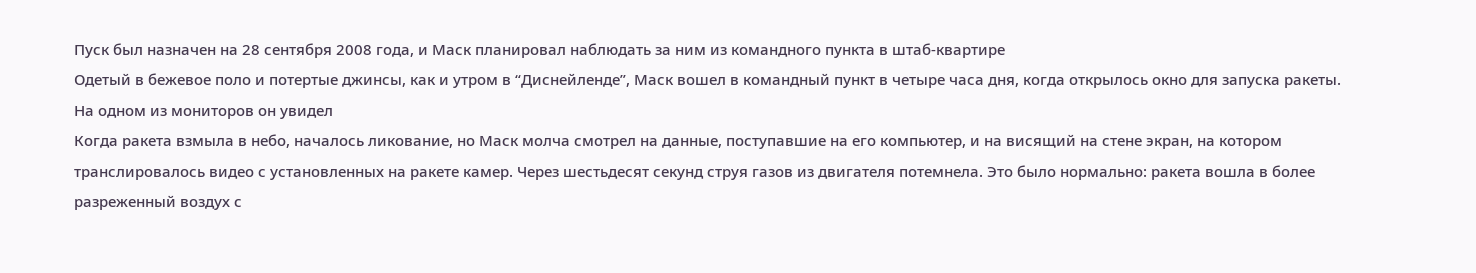Пуск был назначен на 28 сентября 2008 года, и Маск планировал наблюдать за ним из командного пункта в штаб-квартире
Одетый в бежевое поло и потертые джинсы, как и утром в “Диснейленде”, Маск вошел в командный пункт в четыре часа дня, когда открылось окно для запуска ракеты. На одном из мониторов он увидел
Когда ракета взмыла в небо, началось ликование, но Маск молча смотрел на данные, поступавшие на его компьютер, и на висящий на стене экран, на котором транслировалось видео с установленных на ракете камер. Через шестьдесят секунд струя газов из двигателя потемнела. Это было нормально: ракета вошла в более разреженный воздух с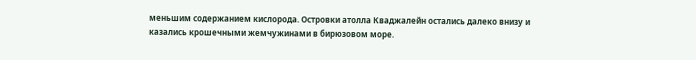меньшим содержанием кислорода. Островки атолла Кваджалейн остались далеко внизу и казались крошечными жемчужинами в бирюзовом море.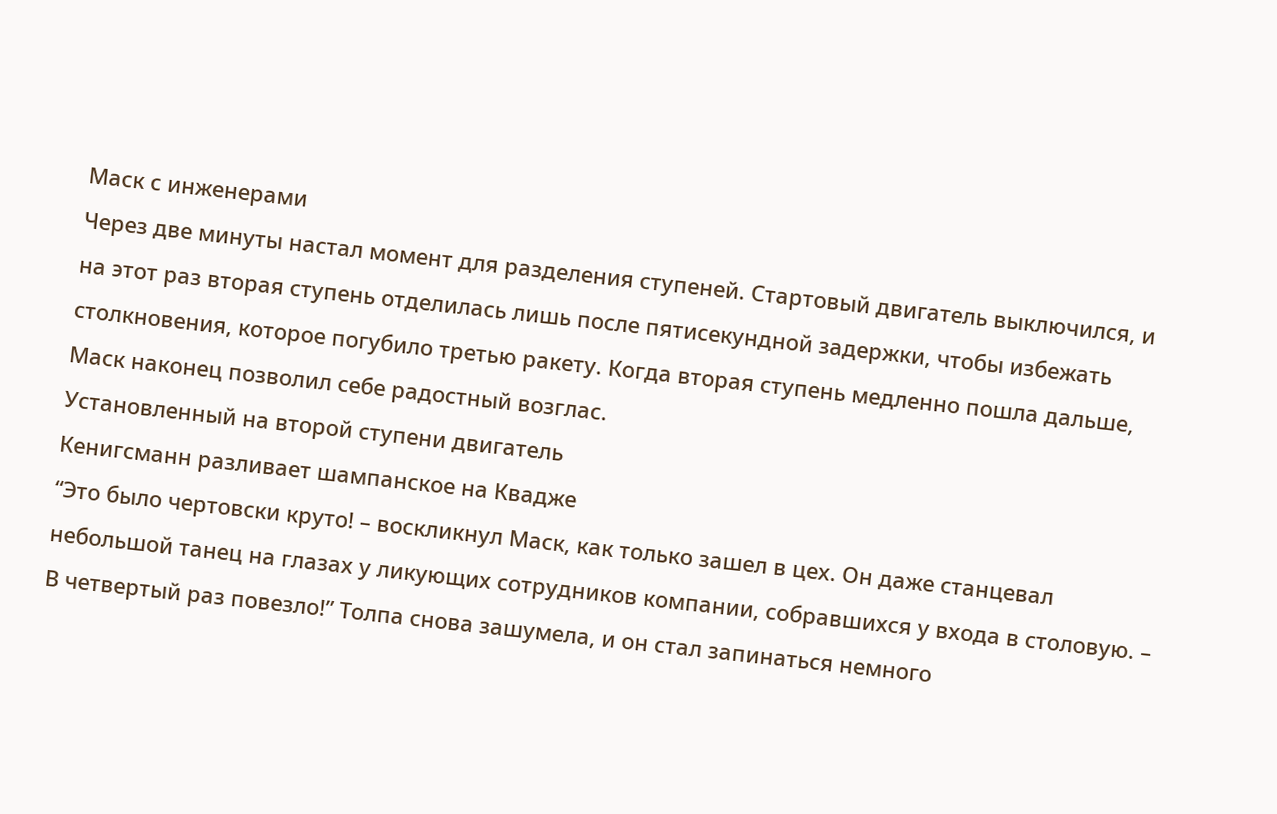Маск с инженерами
Через две минуты настал момент для разделения ступеней. Стартовый двигатель выключился, и на этот раз вторая ступень отделилась лишь после пятисекундной задержки, чтобы избежать столкновения, которое погубило третью ракету. Когда вторая ступень медленно пошла дальше, Маск наконец позволил себе радостный возглас.
Установленный на второй ступени двигатель
Кенигсманн разливает шампанское на Квадже
“Это было чертовски круто! – воскликнул Маск, как только зашел в цех. Он даже станцевал небольшой танец на глазах у ликующих сотрудников компании, собравшихся у входа в столовую. – В четвертый раз повезло!” Толпа снова зашумела, и он стал запинаться немного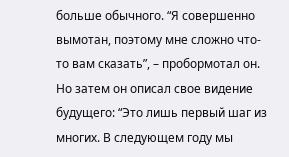больше обычного. “Я совершенно вымотан, поэтому мне сложно что‐то вам сказать”, – пробормотал он. Но затем он описал свое видение будущего: “Это лишь первый шаг из многих. В следующем году мы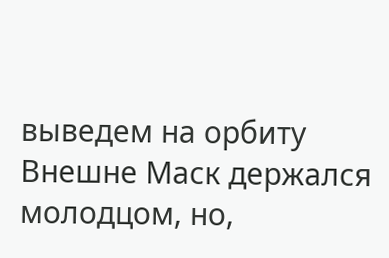выведем на орбиту
Внешне Маск держался молодцом, но,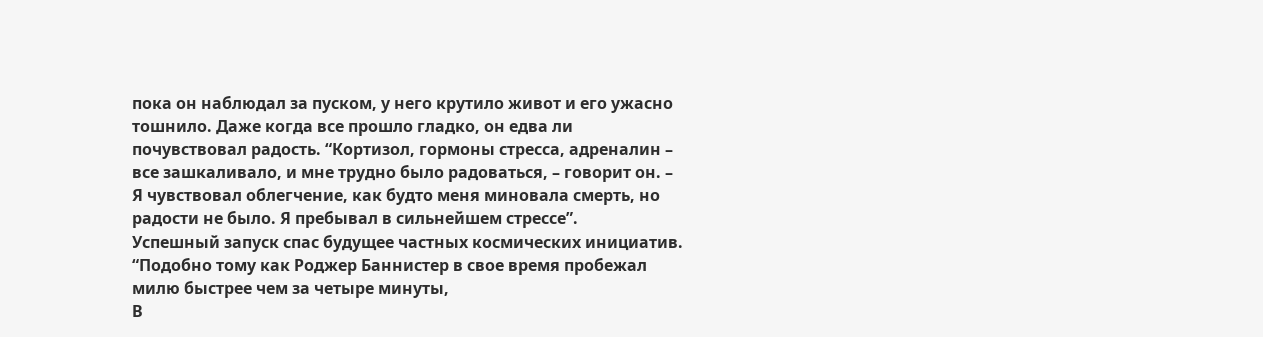пока он наблюдал за пуском, у него крутило живот и его ужасно тошнило. Даже когда все прошло гладко, он едва ли почувствовал радость. “Кортизол, гормоны стресса, адреналин – все зашкаливало, и мне трудно было радоваться, – говорит он. – Я чувствовал облегчение, как будто меня миновала смерть, но радости не было. Я пребывал в сильнейшем стрессе”.
Успешный запуск спас будущее частных космических инициатив. “Подобно тому как Роджер Баннистер в свое время пробежал милю быстрее чем за четыре минуты,
В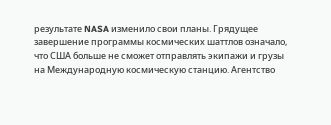результате NASA изменило свои планы. Грядущее завершение программы космических шаттлов означало, что США больше не сможет отправлять экипажи и грузы на Международную космическую станцию. Агентство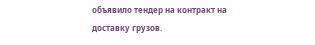объявило тендер на контракт на доставку грузов.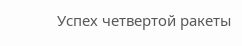Успех четвертой ракеты